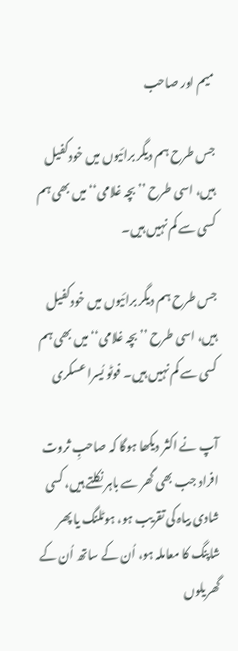میم اور صاحب

جس طرح ہم دیگر برائیوں میں خودکفیل ہیں، اسی طرح ’’بچہ غلامی‘‘ میں بھی ہم کسی سے کم نہیں ہیں۔

جس طرح ہم دیگر برائیوں میں خودکفیل ہیں، اسی طرح ’’بچہ غلامی‘‘ میں بھی ہم کسی سے کم نہیں ہیں۔ فوٹو یُسرا عسکری

آپ نے اکثر دیکھا ہوگا کہ صاحبِ ثروت افراد جب بھی گھر سے باہر نکلتے ہیں، کسی شادی بیاہ کی تقریب ہو، ہوٹلنگ یا پھر شاپنگ کا معاملہ ہو، اُن کے ساتھ اُن کے گھریلوں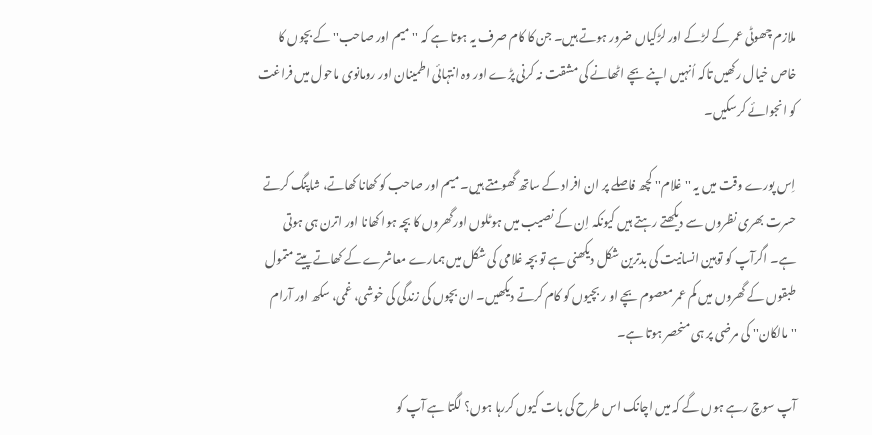ملازم چھوٹی عمر کے لڑکے اور لڑکیاں ضرور ہوتے ہیں۔ جن کا کام صرف یہ ہوتا ہے کہ ''میم اور صاحب'' کے بچوں کا خاص خیال رکھیں تاکہ اُنہیں اپنے بچے اٹھانے کی مشقت نہ کرنی پڑے اور وہ انتہائی اطمینان اور رومانوی ماحول میں فراغت کو انجوائے کرسکیں۔

اِس پورے وقت میں یہ ''غلام'' کچھ فاصلے پر ان افراد کے ساتھ گھومتے ہیں۔ میم اور صاحب کو کھانا کھاتے، شاپنگ کرتے حسرت بھری نظروں سے دیکھتے رہتے ہیں کیونکہ اِن کے نصیب میں ہوٹلوں اورگھروں کا بچہ ہوا کھانا اور اترن ہی ہوتی ہے۔ اگرآپ کو توہین انسانیت کی بدترین شکل دیکھنی ہے تو بچہ غلامی کی شکل میں ہمارے معاشرے کے کھاتے پیتے متمول طبقوں کے گھروں میں کم عمر معصوم بچے او ر بچیوں کو کام کرتے دیکھیں۔ ان بچوں کی زندگی کی خوشی، غمی، سکھ اور آرام ''مالکان'' کی مرضی پر ہی منحصر ہوتا ہے۔

آپ سوچ رہے ہوں گے کہ میں اچانک اس طرح کی بات کیوں کررہا ہوں؟ لگتا ہے آپ کو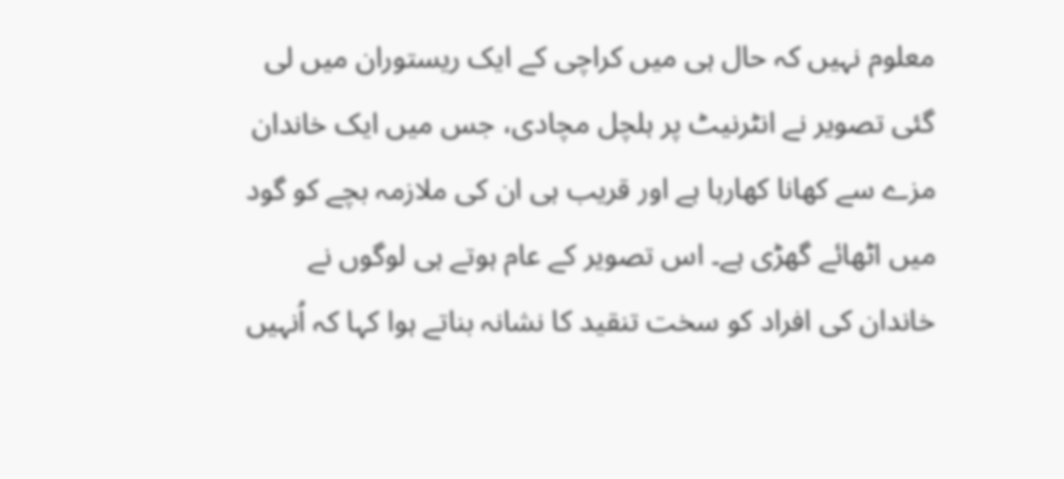معلوم نہیں کہ حال ہی میں کراچی کے ایک ریستوران میں لی گئی تصویر نے انٹرنیٹ پر ہلچل مچادی، جس میں ایک خاندان مزے سے کھانا کھارہا ہے اور قریب ہی ان کی ملازمہ بچے کو گود میں اٹھائے گھڑی ہے۔ اس تصویر کے عام ہوتے ہی لوگوں نے خاندان کی افراد کو سخت تنقید کا نشانہ بناتے ہوا کہا کہ اُنہیں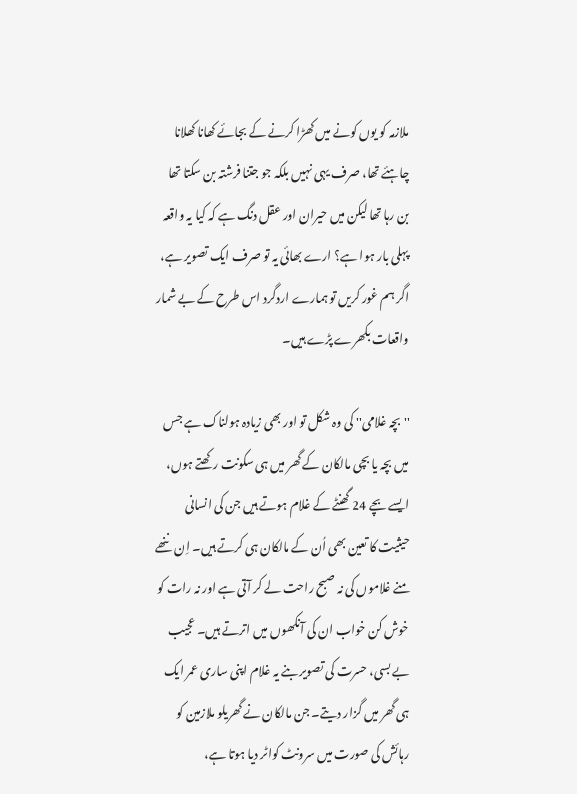ملازمہ کو یوں کونے میں کھڑا کرنے کے بجائے کھانا کھلانا چاہئے تھا، صرف یہی نہیں بلکہ جو جتنا فرشتہ بن سکتا تھا بن رہا تھا لیکن میں حیران اور عقل دنگ ہے کہ کیا یہ واقعہ پہلی بار ہوا ہے؟ ارے بھائی یہ تو صرف ایک تصویر ہے، اگر ہم غور کریں تو ہمارے اردگرد اس طرح کے بے شمار واقعات بکھرے پڑے ہیں۔

''بچہ غلامی'' کی وہ شکل تو اور بھی زیادہ ہولناک ہے جس میں بچہ یا بچی مالکان کے گھر میں ہی سکونت رکھتے ہوں، ایسے بچے 24 گھنٹے کے غلام ہوتے ہیں جن کی انسانی حیثیت کا تعین بھی اُن کے مالکان ہی کرتے ہیں۔ اِن ننھے منے غلاموں کی نہ صبح راحت لے کر آتی ہے اور نہ رات کو خوش کن خواب ان کی آنکھوں میں اترتے ہیں۔ عجیب بے بسی، حسرت کی تصویر بنے یہ غلام اپنی ساری عمر ایک ہی گھر میں گزار دیتے۔ جن مالکان نے گھریلو ملازمین کو رہائش کی صورت میں سرونٹ کواٹر دیا ہوتا ہے،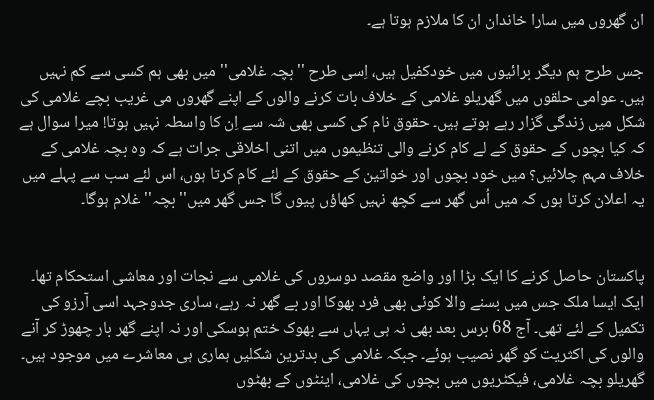ان گھروں میں سارا خاندان ان کا ملازم ہوتا ہے۔

جس طرح ہم دیگر برائیوں میں خودکفیل ہیں، اِسی طرح ''بچہ غلامی'' میں بھی ہم کسی سے کم نہیں ہیں۔ عوامی حلقوں میں گھریلو غلامی کے خلاف بات کرنے والوں کے اپنے گھروں می غریب بچے غلامی کی شکل میں زندگی گزار رہے ہوتے ہیں۔ حقوق نام کی کسی بھی شہ سے اِن کا واسطہ نہیں ہوتا! میرا سوال ہے کہ کیا بچوں کے حقوق کے لے کام کرنے والی تنظیموں میں اتنی اخلاقی جرات ہے کہ وہ بچہ غلامی کے خلاف مہم چلائیں؟ میں خود بچوں اور خواتین کے حقوق کے لئے کام کرتا ہوں، اس لئے سب سے پہلے میں یہ اعلان کرتا ہوں کہ میں اُس گھر سے کچھ نہیں کھاؤں پیوں گا جس گھر میں''بچہ'' غلام ہوگا۔


پاکستان حاصل کرنے کا ایک بڑا اور واضع مقصد دوسروں کی غلامی سے نجات اور معاشی استحکام تھا۔ ایک ایسا ملک جس میں بسنے والا کوئی بھی فرد بھوکا اور بے گھر نہ رہے، ساری جدوجہد اسی آرزو کی تکمیل کے لئے تھی۔ آج 68 برس بعد بھی نہ ہی یہاں سے بھوک ختم ہوسکی اور نہ اپنے گھر بار چھوڑ کر آنے والوں کی اکثریت کو گھر نصیب ہوئے۔ جبکہ غلامی کی بدترین شکلیں ہماری ہی معاشرے میں موجود ہیں۔ گھریلو بچہ غلامی، فیکٹریوں میں بچوں کی غلامی، اینٹوں کے بھٹوں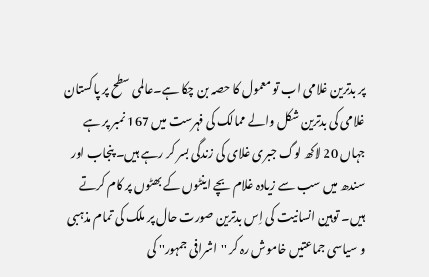پر بدترین غلامی اب تو معمول کا حصہ بن چکا ہے۔عالمی سطح پر پاکستان غلامی کی بدترین شکل والے ممالک کی فہرست میں 167 نمبر پر ہے جہاں 20 لاکھ لوگ جبری غلای کی زندگی بسر کر رہے ہیں۔ پنجاب اور سندھ میں سب سے زیادہ غلام بچے اینٹوں کے بھٹوں پر کام کرتے ہیں۔ توہین انسانیت کی اِس بدترین صورت حال پر ملک کی تمام مذہبی و سیاسی جماعتیں خاموش رہ کر ''اشرافی جمہور'' کی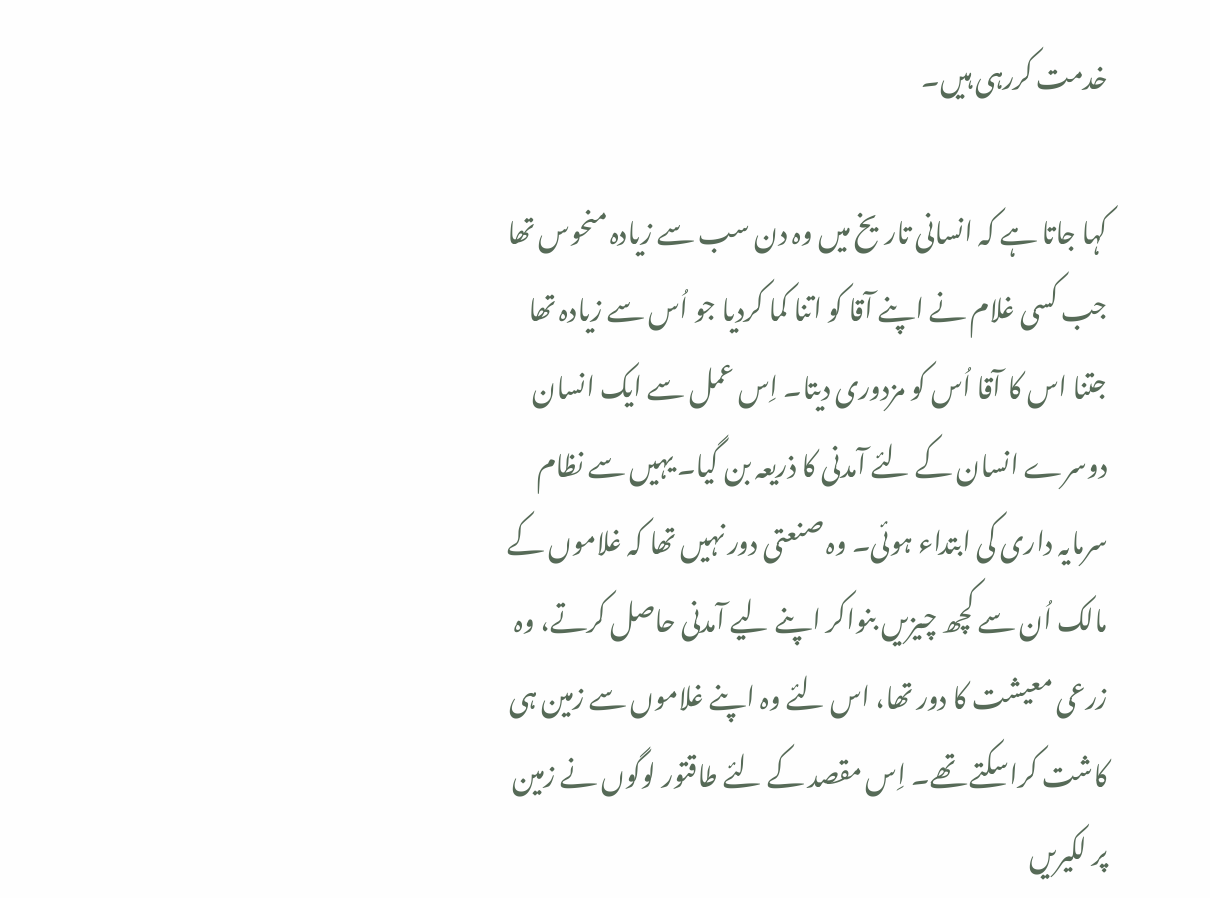خدمت کررہی ہیں۔

کہا جاتا ہے کہ انسانی تاریخ میں وہ دن سب سے زیادہ منحوس تھا جب کسی غلام نے اپنے آقا کو اتنا کما کردیا جو اُس سے زیادہ تھا جتنا اس کا آقا اُس کو مزدوری دیتا۔ اِس عمل سے ایک انسان دوسرے انسان کے لئے آمدنی کا ذریعہ بن گیا۔ یہیں سے نظام سرمایہ داری کی ابتداء ہوئی۔ وہ صنعتی دور نہیں تھا کہ غلاموں کے مالک اُن سے کچھ چیزیں بنواکر اپنے لیے آمدنی حاصل کرتے، وہ زرعی معیشت کا دور تھا، اس لئے وہ اپنے غلاموں سے زمین ہی کاشت کراسکتے تھے۔ اِس مقصد کے لئے طاقتور لوگوں نے زمین پر لکیریں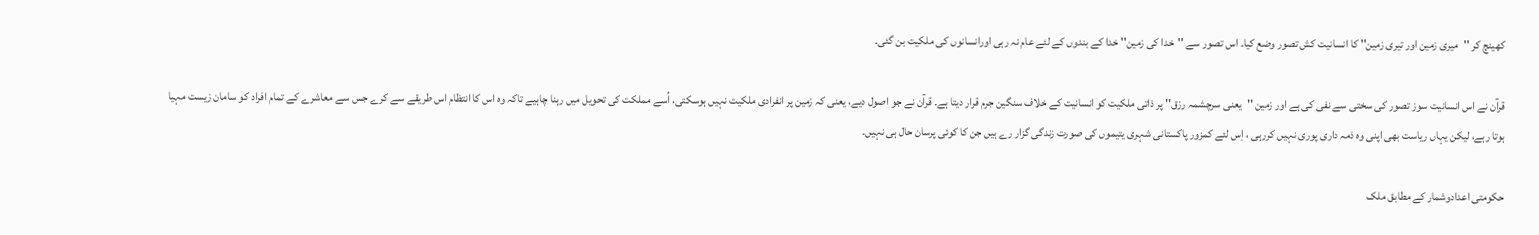کھینچ کر ''میری زمین اور تیری زمین'' کا انسانیت کش تصور وضع کیا۔ اس تصور سے ''خدا کی زمین'' خدا کے بندوں کے لئے عام نہ رہی اورانسانوں کی ملکیت بن گئی۔

قرآن نے اس انسانیت سوز تصور کی سختی سے نفی کی ہے اور زمین ''یعنی سرچشمہ رزق'' پر ذاتی ملکیت کو انسانیت کے خلاف سنگین جرم قرار دیتا ہے۔ قرآن نے جو اصول دیے، یعنی کہ زمین پر انفرادی ملکیت نہیں ہوسکتی، اُسے مملکت کی تحویل میں رہنا چاہیے تاکہ وہ اس کا انتظام اس طریقے سے کرے جس سے معاشرے کے تمام افراد کو سامان زیست مہیا ہوتا رہے، لیکن یہاں ریاست بھی اپنی وہ ذمہ داری پوری نہیں کررہی ، اِس لئے کمزور پاکستانی شہری یتیموں کی صورت زندگی گزار رے ہیں جن کا کوئی پرسان حال ہی نہیں۔

حکومتی اعدادوشمار کے مطابق ملک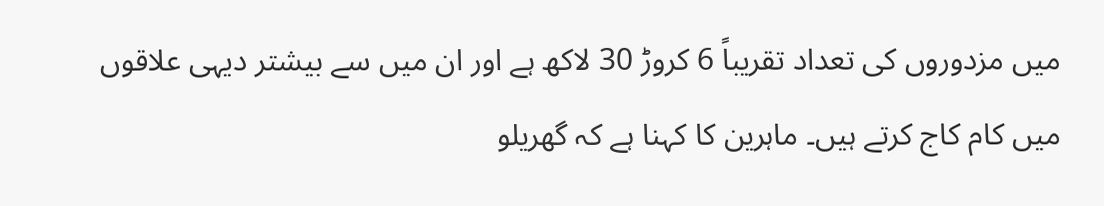میں مزدوروں کی تعداد تقریباً 6 کروڑ 30 لاکھ ہے اور ان میں سے بیشتر دیہی علاقوں میں کام کاج کرتے ہیں۔ ماہرین کا کہنا ہے کہ گھریلو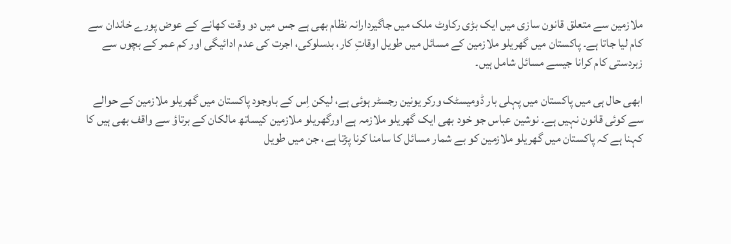ملازمین سے متعلق قانون سازی میں ایک بڑی رکاوٹ ملک میں جاگیردارانہ نظام بھی ہے جس میں دو وقت کھانے کے عوض پورے خاندان سے کام لیا جاتا ہے۔ پاکستان میں گھریلو ملازمین کے مسائل میں طویل اوقاتِ کار، بدسلوکی، اجرت کی عدم ادائیگی اور کم عمر کے بچوں سے زبردستی کام کرانا جیسے مسائل شامل ہیں۔

ابھی حال ہی میں پاکستان میں پہلی بار ڈومیسٹک ورکر یونین رجسٹر ہوئی ہے، لیکن اِس کے باوجود پاکستان میں گھریلو ملازمین کے حوالے سے کوئی قانون نہیں ہے۔ نوشین عباس جو خود بھی ایک گھریلو ملازمہ ہے اورگھریلو ملازمین کیساتھ مالکان کے برتاؤ سے واقف بھی ہیں کا کہنا ہے کہ پاکستان میں گھریلو ملازمین کو بے شمار مسائل کا سامنا کرنا پڑتا ہے، جن میں طویل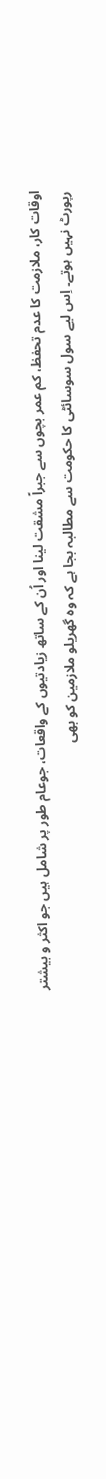اوقات کار، ملازمت کا عدم تحفظ، کم عمر بچوں سے جبراً مشقت لینا اور اُن کے ساتھ زیادتیوں کے واقعات، جوعام طور پر شامل ہیں جو اکثر و بیشتر رپورٹ نہیں ہوتے۔ اِس لیے سول سوسائٹی کا حکومت سے مطالبہ بجا ہے کہ وہ گھریلو ملازمین کو بھی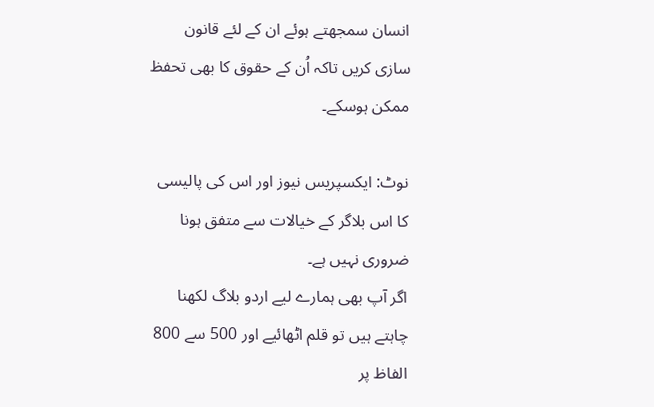انسان سمجھتے ہوئے ان کے لئے قانون سازی کریں تاکہ اُن کے حقوق کا بھی تحفظ ممکن ہوسکے۔

نوٹ: ایکسپریس نیوز اور اس کی پالیسی کا اس بلاگر کے خیالات سے متفق ہونا ضروری نہیں ہے۔
اگر آپ بھی ہمارے لیے اردو بلاگ لکھنا چاہتے ہیں تو قلم اٹھائیے اور 500 سے 800 الفاظ پر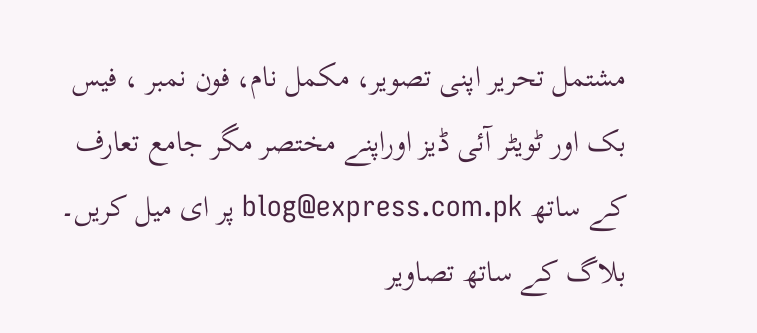مشتمل تحریر اپنی تصویر، مکمل نام، فون نمبر ، فیس بک اور ٹویٹر آئی ڈیز اوراپنے مختصر مگر جامع تعارف کے ساتھ blog@express.com.pk پر ای میل کریں۔ بلاگ کے ساتھ تصاویر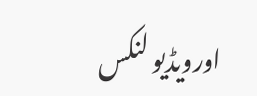اورویڈیو لنکس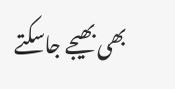بھی بھیجے جاسکتے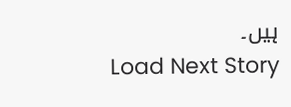ہیں۔
Load Next Story